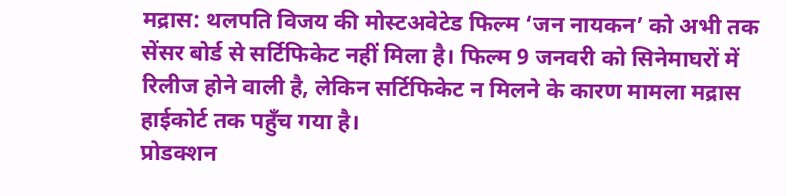मद्रास: थलपति विजय की मोस्टअवेटेड फिल्म ‘जन नायकन’ को अभी तक सेंसर बोर्ड से सर्टिफिकेट नहीं मिला है। फिल्म 9 जनवरी को सिनेमाघरों में रिलीज होने वाली है, लेकिन सर्टिफिकेट न मिलने के कारण मामला मद्रास हाईकोर्ट तक पहुँच गया है।
प्रोडक्शन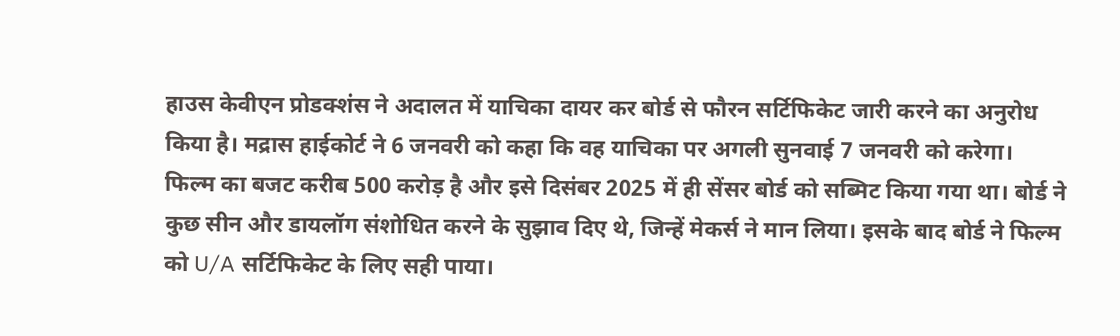हाउस केवीएन प्रोडक्शंस ने अदालत में याचिका दायर कर बोर्ड से फौरन सर्टिफिकेट जारी करने का अनुरोध किया है। मद्रास हाईकोर्ट ने 6 जनवरी को कहा कि वह याचिका पर अगली सुनवाई 7 जनवरी को करेगा।
फिल्म का बजट करीब 500 करोड़ है और इसे दिसंबर 2025 में ही सेंसर बोर्ड को सब्मिट किया गया था। बोर्ड ने कुछ सीन और डायलॉग संशोधित करने के सुझाव दिए थे, जिन्हें मेकर्स ने मान लिया। इसके बाद बोर्ड ने फिल्म को U/A सर्टिफिकेट के लिए सही पाया।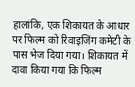हालांकि, एक शिकायत के आधार पर फिल्म को रिवाइजिंग कमेटी के पास भेज दिया गया। शिकायत में दावा किया गया कि फिल्म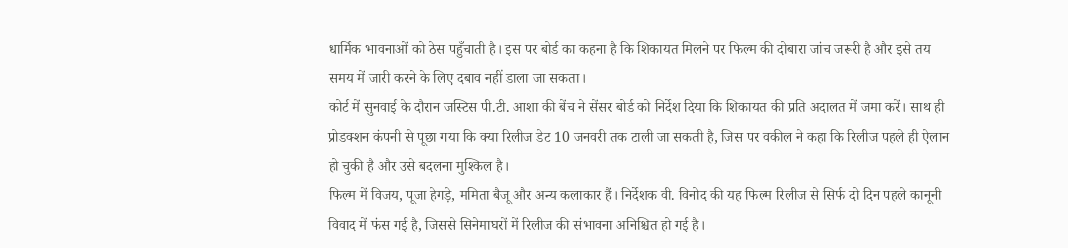धार्मिक भावनाओं को ठेस पहुँचाती है। इस पर बोर्ड का कहना है कि शिकायत मिलने पर फिल्म की दोबारा जांच जरूरी है और इसे तय समय में जारी करने के लिए दबाव नहीं डाला जा सकता।
कोर्ट में सुनवाई के दौरान जस्टिस पी.टी. आशा की बेंच ने सेंसर बोर्ड को निर्देश दिया कि शिकायत की प्रति अदालत में जमा करें। साथ ही प्रोडक्शन कंपनी से पूछा गया कि क्या रिलीज डेट 10 जनवरी तक टाली जा सकती है, जिस पर वकील ने कहा कि रिलीज पहले ही ऐलान हो चुकी है और उसे बदलना मुश्किल है।
फिल्म में विजय, पूजा हेगड़े, ममिता बैजू और अन्य कलाकार हैं। निर्देशक वी. विनोद की यह फिल्म रिलीज से सिर्फ दो दिन पहले कानूनी विवाद में फंस गई है, जिससे सिनेमाघरों में रिलीज की संभावना अनिश्चित हो गई है।